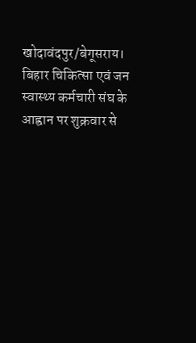खोदावंदपुर/बेगूसराय। बिहार चिकित्सा एवं जन स्वास्थ्य कर्मचारी संघ के आह्वान पर शुक्रवार से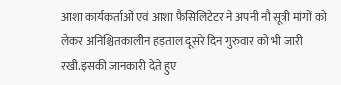आशा कार्यकर्ताओं एवं आशा फैसिलिटेटर ने अपनी नौ सूत्री मांगों को लेकर अनिश्चितकालीन हड़ताल दूसरे दिन गुरुवार को भी जारी रखी.इसकी जानकारी देते हुए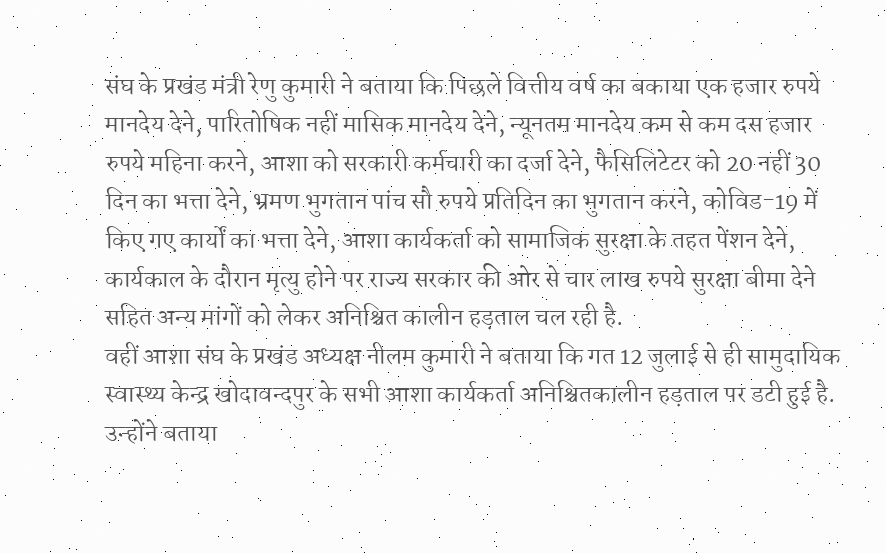संघ के प्रखंड मंत्री रेणु कुमारी ने बताया कि पिछले वित्तीय वर्ष का बकाया एक हजार रुपये मानदेय देने, पारितोषिक नहीं मासिक मानदेय देने, न्यूनतम मानदेय कम से कम दस हजार रुपये महिना करने, आशा को सरकारी कर्मचारी का दर्जा देने, फैसिलिटेटर को 20 नहीं 30 दिन का भत्ता देने, भ्रमण भुगतान पांच सौ रुपये प्रतिदिन का भुगतान करने, कोविड-19 में किए गए कार्यों का भत्ता देने, आशा कार्यकर्ता को सामाजिक सुरक्षा के तहत पेंशन देने, कार्यकाल के दौरान मृत्यु होने पर राज्य सरकार की ओर से चार लाख रुपये सुरक्षा बीमा देने सहित अन्य मांगों को लेकर अनिश्चित कालीन हड़ताल चल रही है.
वहीं आशा संघ के प्रखंड अध्यक्ष नीलम कुमारी ने बताया कि गत 12 जुलाई से ही सामुदायिक स्वास्थ्य केन्द्र खोदावन्दपुर के सभी आशा कार्यकर्ता अनिश्चितकालीन हड़ताल पर डटी हुई है. उन्होंने बताया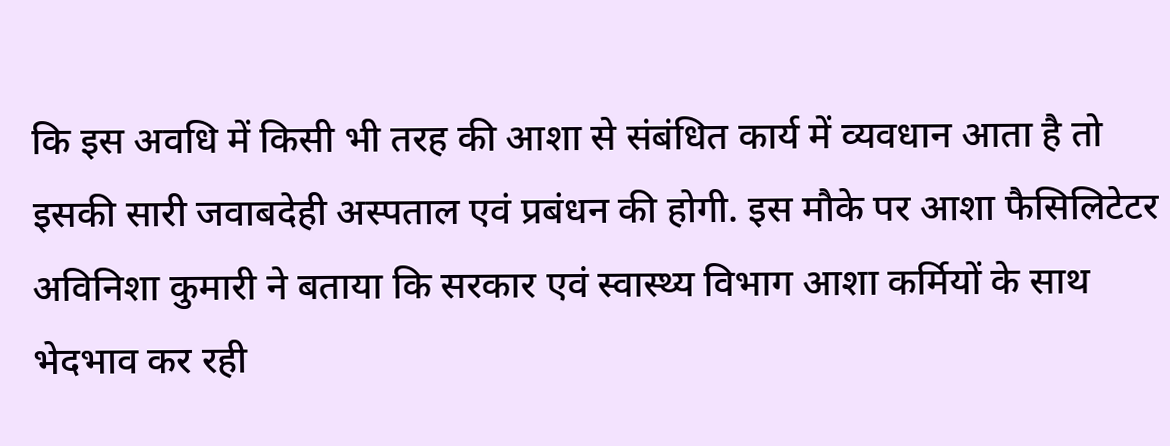कि इस अवधि में किसी भी तरह की आशा से संबंधित कार्य में व्यवधान आता है तो इसकी सारी जवाबदेही अस्पताल एवं प्रबंधन की होगी. इस मौके पर आशा फैसिलिटेटर अविनिशा कुमारी ने बताया कि सरकार एवं स्वास्थ्य विभाग आशा कर्मियों के साथ भेदभाव कर रही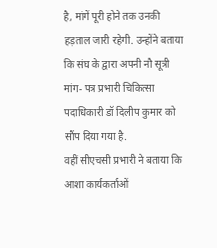है, मांगें पूरी होने तक उनकी हड़ताल जारी रहेगी. उन्होंने बताया कि संघ के द्वारा अपनी नौ सूत्री मांग- पत्र प्रभारी चिकित्सा पदाधिकारी डॉ दिलीप कुमार को सौंप दिया गया है.
वहीं सीएचसी प्रभारी ने बताया कि आशा कार्यकर्ताओं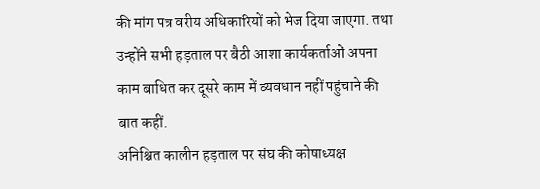की मांग पत्र वरीय अधिकारियों को भेज दिया जाएगा. तथा उन्होंने सभी हड़ताल पर बैठी आशा कार्यकर्ताओं अपना काम बाधित कर दूसरे काम में व्यवधान नहीं पहुंचाने की बात कहीं.
अनिश्चित कालीन हड़ताल पर संघ की कोषाध्यक्ष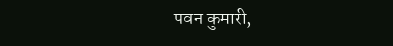पवन कुमारी,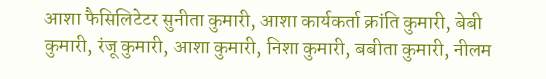आशा फैसिलिटेटर सुनीता कुमारी, आशा कार्यकर्ता क्रांति कुमारी, बेबी कुमारी, रंजू कुमारी, आशा कुमारी, निशा कुमारी, बबीता कुमारी, नीलम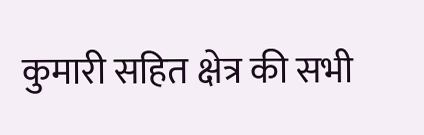कुमारी सहित क्षेत्र की सभी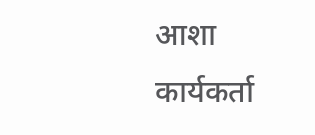आशा कार्यकर्ता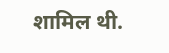शामिल थी.